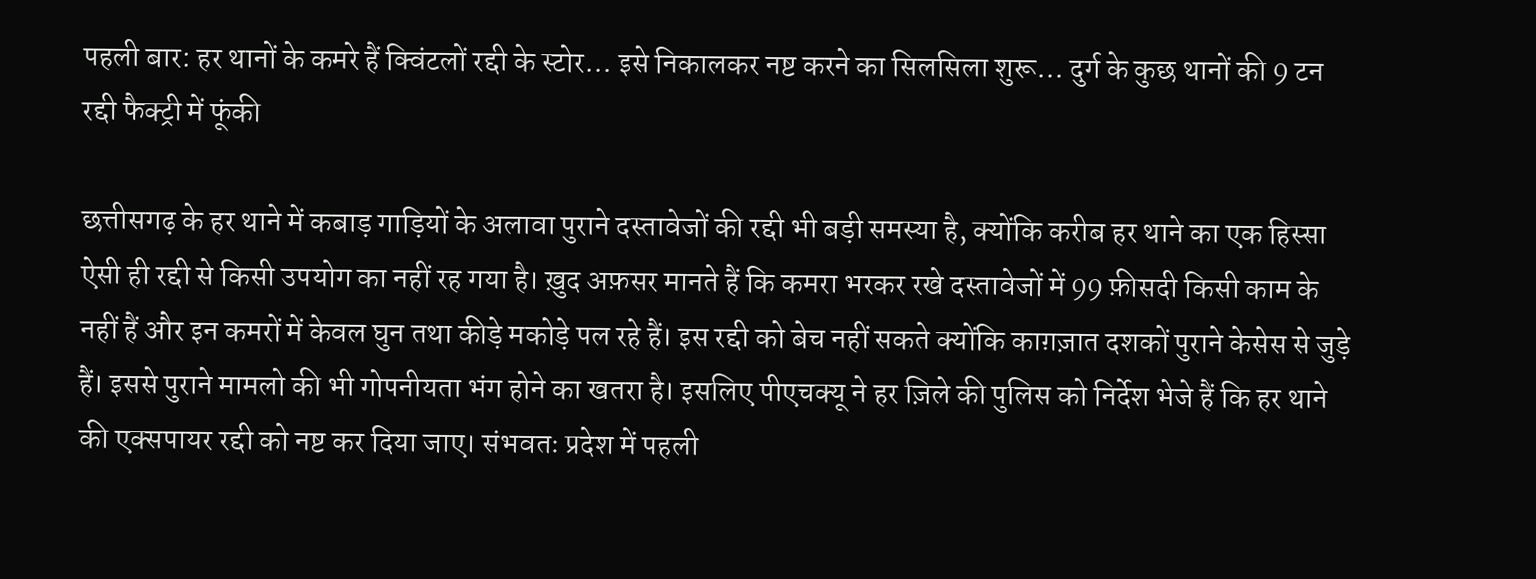पहली बार: हर थानों के कमरे हैं क्विंटलों रद्दी के स्टोर… इसे निकालकर नष्ट करने का सिलसिला शुरू… दुर्ग के कुछ थानों की 9 टन रद्दी फैक्ट्री में फूंकी

छत्तीसगढ़ के हर थाने में कबाड़ गाड़ियों के अलावा पुराने दस्तावेजों की रद्दी भी बड़ी समस्या है, क्योंकि करीब हर थाने का एक हिस्सा ऐसी ही रद्दी से किसी उपयोग का नहीं रह गया है। ख़ुद अफ़सर मानते हैं कि कमरा भरकर रखे दस्तावेजों में 99 फ़ीसदी किसी काम के नहीं हैं और इन कमरों में केवल घुन तथा कीड़े मकोड़े पल रहे हैं। इस रद्दी को बेच नहीं सकते क्योंकि काग़ज़ात दशकों पुराने केसेस से जुड़े हैं। इससे पुराने मामलो की भी गोपनीयता भंग होने का खतरा है। इसलिए पीएचक्यू ने हर ज़िले की पुलिस को निर्देश भेजे हैं कि हर थाने की एक्सपायर रद्दी को नष्ट कर दिया जाए। संभवतः प्रदेश में पहली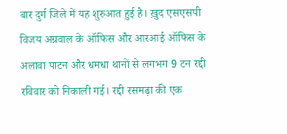बार दुर्ग जिले में यह शुरुआत हुई है। ख़ुद एसएसपी विजय अग्रवाल के ऑफिस और आरआई ऑफिस के अलावा पाटन और धमधा थानों से लगभग 9 टन रद्दी रविवार को निकाली गई। रद्दी रसमढ़ा की एक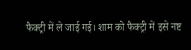फैक्ट्री में ले जाई गई। शाम को फैक्ट्री में इसे नष्ट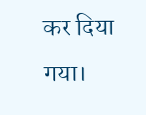कर दिया गया।